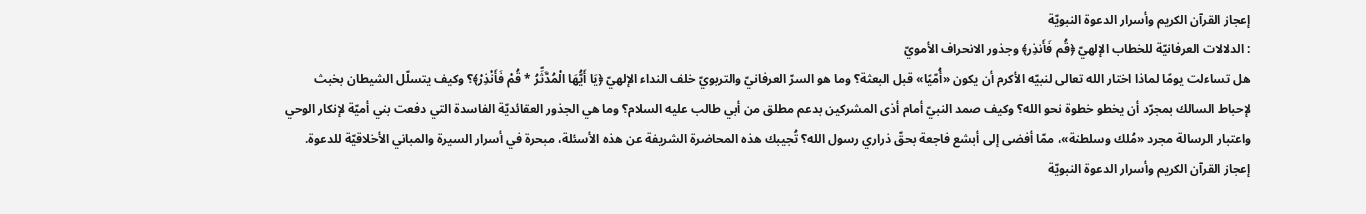إعجاز القرآن الكريم وأسرار الدعوة النبويّة
: الدلالات العرفانيّة للخطاب الإلهيّ ﴿قُم فَأَنذِر﴾ وجذور الانحراف الأمويّ
هل تساءلت يومًا لماذا اختار الله تعالى لنبيّه الأكرم أن يكون «أُمّيًا» قبل البعثة؟ وما هو السرّ العرفانيّ والتربويّ خلف النداء الإلهيّ ﴿يَا أَيُّهَا الْمُدَّثِّرُ * قُمْ فَأَنْذِرْ﴾؟ وكيف يتسلّل الشيطان بخبث لإحباط السالك بمجرّد أن يخطو خطوة نحو الله؟ وكيف صمد النبيّ أمام أذى المشركين بدعم مطلق من أبي طالب عليه السلام؟ وما هي الجذور العقائديّة الفاسدة التي دفعت بني أميّة لإنكار الوحي واعتبار الرسالة مجرد «مُلك وسلطنة»، ممّا أفضى إلى أبشع فاجعة بحقّ ذراري رسول الله؟ تُجيبك هذه المحاضرة الشريفة عن هذه الأسئلة، مبحرة في أسرار السيرة والمباني الأخلاقيّة للدعوة.
إعجاز القرآن الكريم وأسرار الدعوة النبويّة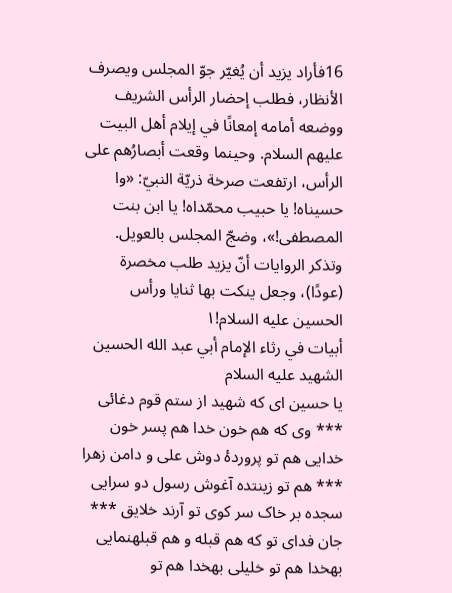16فأراد يزيد أن يُغيّر جوّ المجلس ويصرف الأنظار، فطلب إحضار الرأس الشريف ووضعه أمامه إمعانًا في إيلام أهل البيت عليهم السلام. وحينما وقعت أبصارُهم على الرأس، ارتفعت صرخة ذريّة النبيّ: «وا حسيناه! يا حبيب محمّداه! يا ابن بنت المصطفى!»، وضجّ المجلس بالعويل. وتذكر الروايات أنّ يزيد طلب مخصرة (عودًا)، وجعل ينكت بها ثنايا ورأس الحسين عليه السلام!۱
أبيات في رثاء الإمام أبي عبد الله الحسين الشهيد عليه السلام
یا حسین ای که شهید از ستم قوم دغائی *** وی که هم خون خدا هم پسر خون خدایی هم تو پروردۀ دوش علی و دامن زهرا *** هم تو زینتده آغوش رسول دو سرایی سجده بر خاک سر کوی تو آرند خلایق *** جان فدای تو که هم قبله و هم قبلهنمایی بهخدا هم تو خلیلی بهخدا هم تو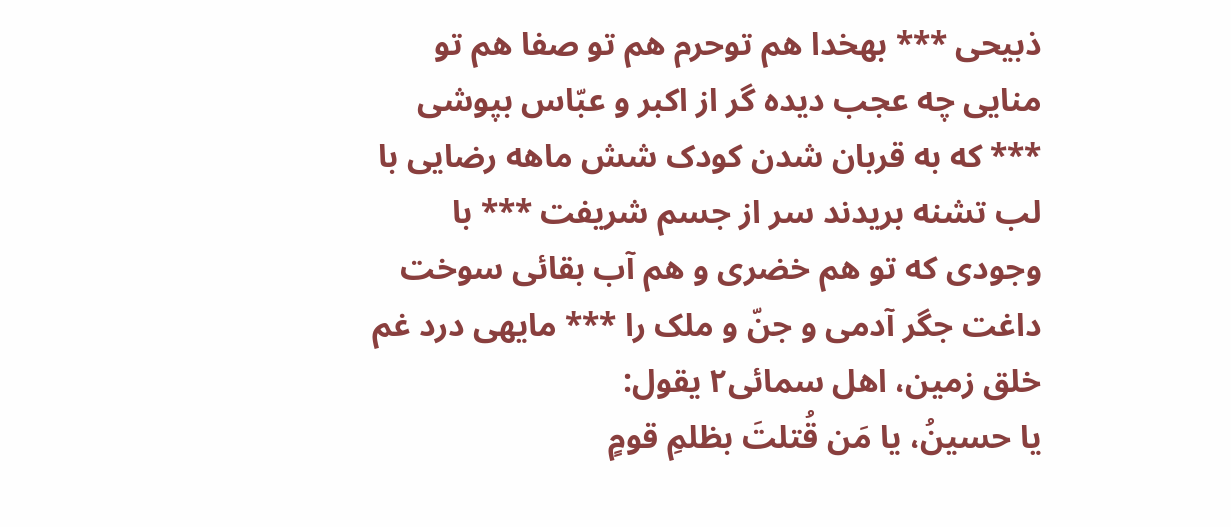ذبیحی *** بهخدا هم توحرم هم تو صفا هم تو منایی چه عجب دیده گر از اکبر و عبّاس بپوشی *** که به قربان شدن کودک شش ماهه رضایی با لب تشنه بریدند سر از جسم شریفت *** با وجودی که تو هم خضری و هم آب بقائی سوخت داغت جگر آدمی و جنّ و ملک را *** مایهی درد غم خلق زمین، اهل سمائی٢ يقول:
يا حسينُ، يا مَن قُتلتَ بظلمِ قومٍ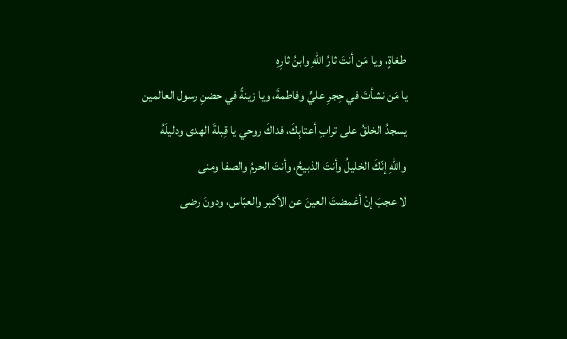طغاةٍ، ويا مَن أنتَ ثارُ اللهِ وابنُ ثارِهِ
يا مَن نشأتَ في حِجرِ عليٍّ وفاطمةَ، ويا زينةً في حضنِ رسول العالمين
يسجدُ الخلقُ على ترابِ أعتابِكَ، فداكَ روحي يا قِبلةَ الهدى ودليلَهُ
واللهِ إنّكَ الخليلُ وأنتَ الذبيحُ، وأنتَ الحرمُ والصفا ومنى
لا عجبَ إنْ أغمضتَ العينَ عن الأكبر والعبّاس، ودونَ رضى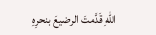اللهِ قَدَّمتَ الرضيعَ بنحرِهِ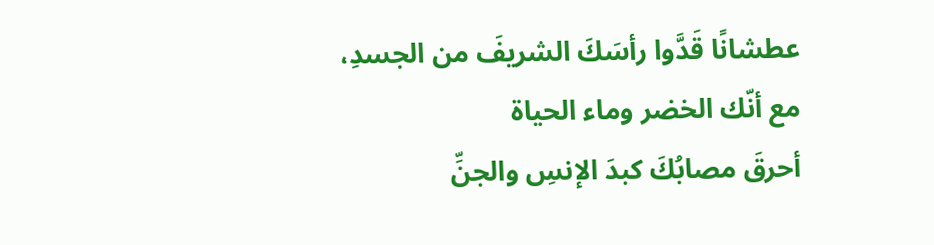عطشانًا قَدَّوا رأسَكَ الشريفَ من الجسدِ، مع أنّك الخضر وماء الحياة
أحرقَ مصابُكَ كبدَ الإنسِ والجنِّ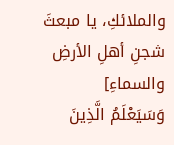والملائكِ، يا مبعثَ شجنِ أهلِ الأرضِ والسماءِ]
وَسَيَعْلَمُ الَّذِينَ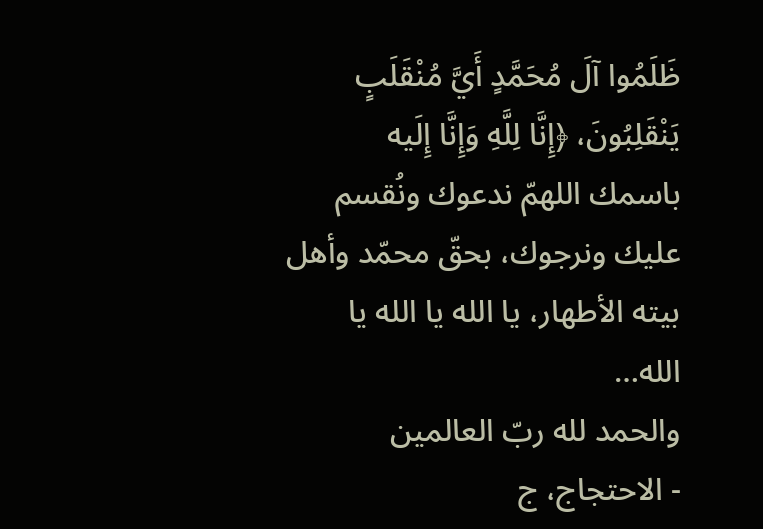ظَلَمُوا آلَ مُحَمَّدٍ أَيَّ مُنْقَلَبٍ يَنْقَلِبُونَ، ﴿إِنَّا لِلَّهِ وَإِنَّا إِلَيه
باسمك اللهمّ ندعوك ونُقسم عليك ونرجوك، بحقّ محمّد وأهل بيته الأطهار، يا الله يا الله يا الله…
والحمد لله ربّ العالمين
- الاحتجاج، ج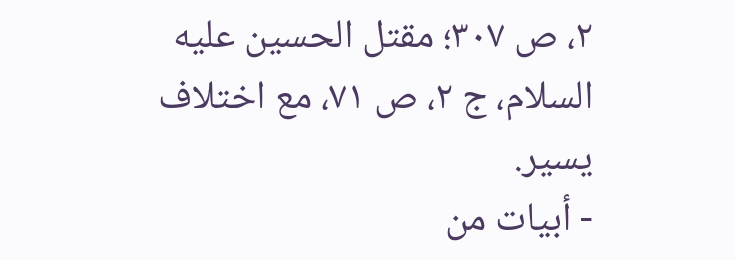٢، ص ٣۰۷؛ مقتل الحسين عليه السلام، ج ٢، ص ۷۱، مع اختلاف يسير.
- أبيات من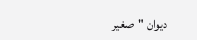ديوان "صغير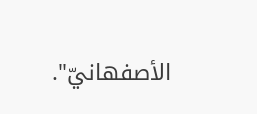الأصفهانيّ".